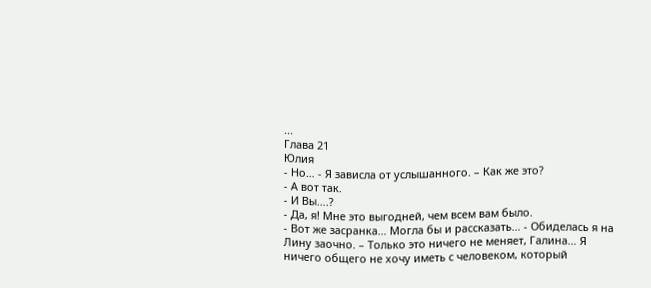...
Глава 21
Юлия
- Но… - Я зависла от услышанного. – Как же это?
- А вот так.
- И Вы….?
- Да, я! Мне это выгодней, чем всем вам было.
- Вот же засранка… Могла бы и рассказать… - Обиделась я на Лину заочно. – Только это ничего не меняет, Галина… Я ничего общего не хочу иметь с человеком, который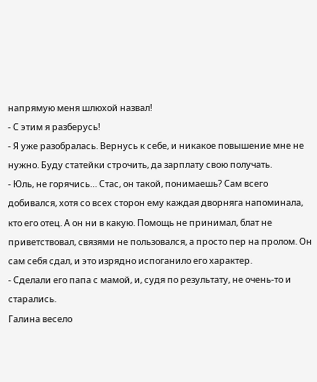напрямую меня шлюхой назвал!
- С этим я разберусь!
- Я уже разобралась. Вернусь к себе, и никакое повышение мне не нужно. Буду статейки строчить, да зарплату свою получать.
- Юль, не горячись… Стас, он такой, понимаешь? Сам всего добивался, хотя со всех сторон ему каждая дворняга напоминала, кто его отец. А он ни в какую. Помощь не принимал, блат не приветствовал, связями не пользовался, а просто пер на пролом. Он сам себя сдал, и это изрядно испоганило его характер.
- Сделали его папа с мамой, и, судя по результату, не очень-то и старались.
Галина весело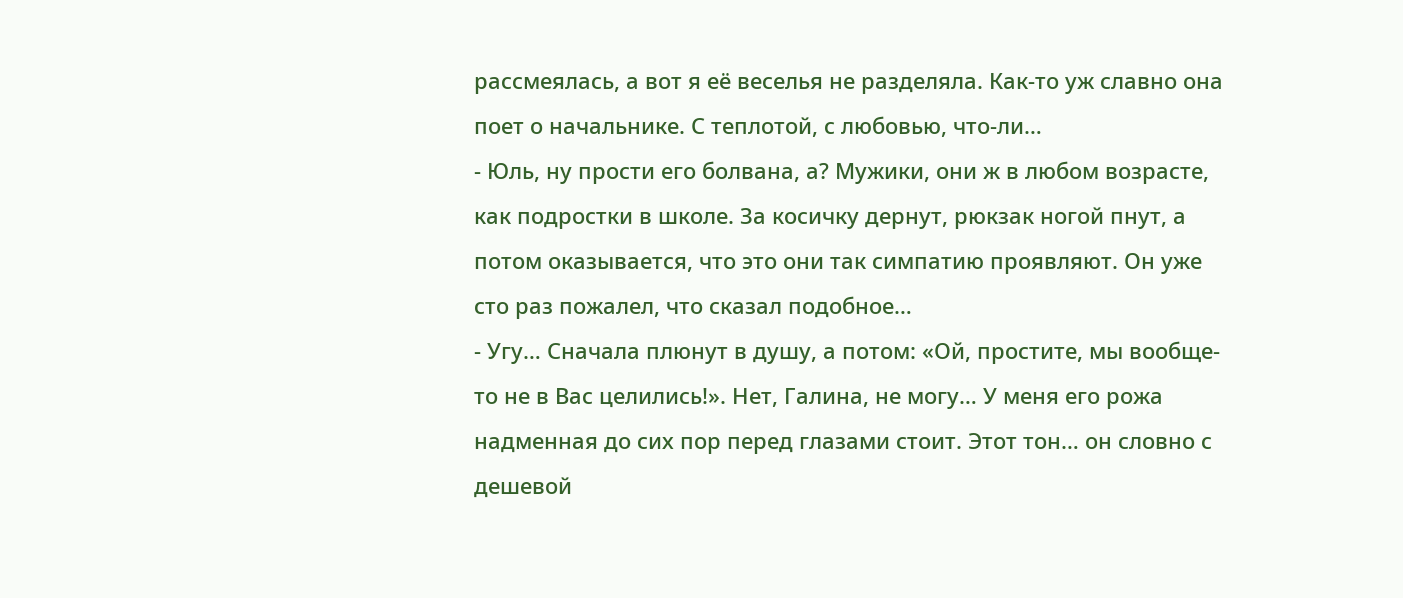рассмеялась, а вот я её веселья не разделяла. Как-то уж славно она поет о начальнике. С теплотой, с любовью, что-ли…
- Юль, ну прости его болвана, а? Мужики, они ж в любом возрасте, как подростки в школе. За косичку дернут, рюкзак ногой пнут, а потом оказывается, что это они так симпатию проявляют. Он уже сто раз пожалел, что сказал подобное…
- Угу… Сначала плюнут в душу, а потом: «Ой, простите, мы вообще-то не в Вас целились!». Нет, Галина, не могу… У меня его рожа надменная до сих пор перед глазами стоит. Этот тон… он словно с дешевой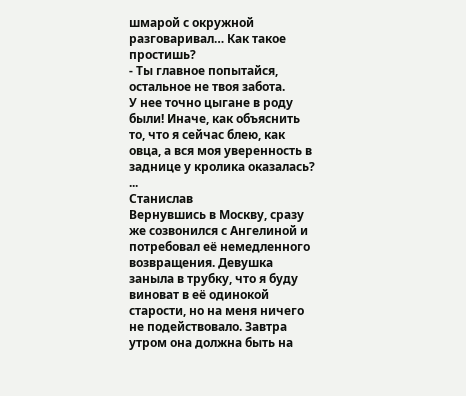шмарой с окружной разговаривал… Как такое простишь?
- Ты главное попытайся, остальное не твоя забота.
У нее точно цыгане в роду были! Иначе, как объяснить то, что я сейчас блею, как овца, а вся моя уверенность в заднице у кролика оказалась?
...
Станислав
Вернувшись в Москву, сразу же созвонился с Ангелиной и потребовал её немедленного возвращения. Девушка заныла в трубку, что я буду виноват в её одинокой старости, но на меня ничего не подействовало. Завтра утром она должна быть на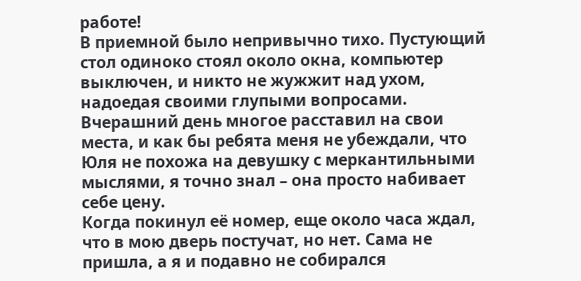работе!
В приемной было непривычно тихо. Пустующий стол одиноко стоял около окна, компьютер выключен, и никто не жужжит над ухом, надоедая своими глупыми вопросами.
Вчерашний день многое расставил на свои места, и как бы ребята меня не убеждали, что Юля не похожа на девушку с меркантильными мыслями, я точно знал – она просто набивает себе цену.
Когда покинул её номер, еще около часа ждал, что в мою дверь постучат, но нет. Сама не пришла, а я и подавно не собирался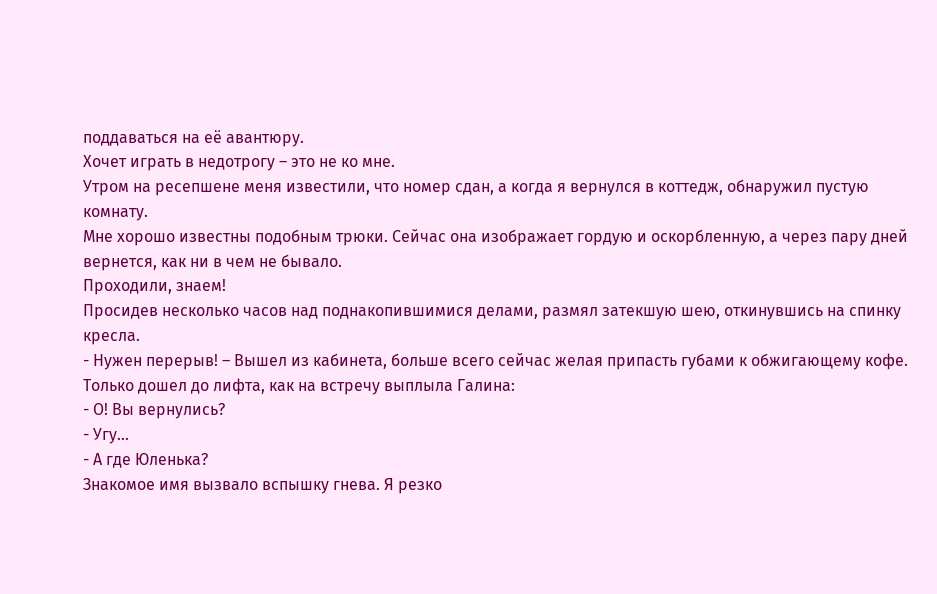поддаваться на её авантюру.
Хочет играть в недотрогу – это не ко мне.
Утром на ресепшене меня известили, что номер сдан, а когда я вернулся в коттедж, обнаружил пустую комнату.
Мне хорошо известны подобным трюки. Сейчас она изображает гордую и оскорбленную, а через пару дней вернется, как ни в чем не бывало.
Проходили, знаем!
Просидев несколько часов над поднакопившимися делами, размял затекшую шею, откинувшись на спинку кресла.
- Нужен перерыв! – Вышел из кабинета, больше всего сейчас желая припасть губами к обжигающему кофе.
Только дошел до лифта, как на встречу выплыла Галина:
- О! Вы вернулись?
- Угу…
- А где Юленька?
Знакомое имя вызвало вспышку гнева. Я резко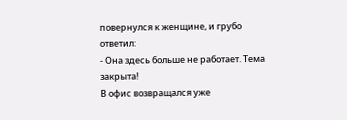повернулся к женщине, и грубо ответил:
- Она здесь больше не работает. Тема закрыта!
В офис возвращался уже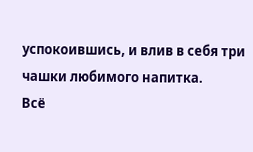успокоившись, и влив в себя три чашки любимого напитка.
Всё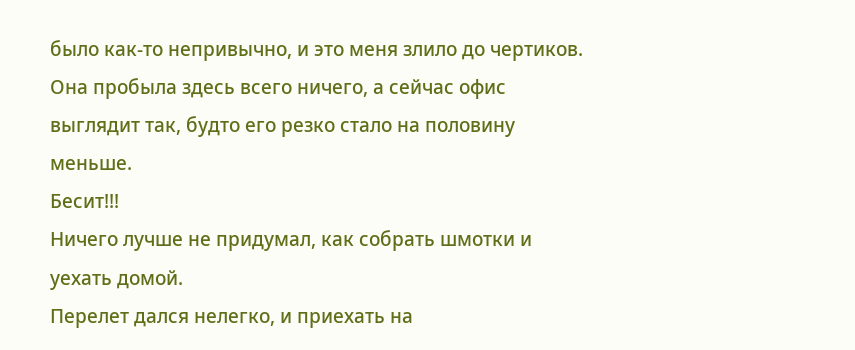было как-то непривычно, и это меня злило до чертиков.
Она пробыла здесь всего ничего, а сейчас офис выглядит так, будто его резко стало на половину меньше.
Бесит!!!
Ничего лучше не придумал, как собрать шмотки и уехать домой.
Перелет дался нелегко, и приехать на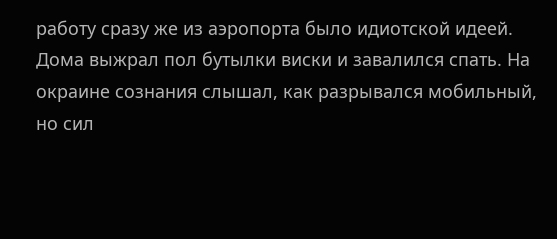работу сразу же из аэропорта было идиотской идеей.
Дома выжрал пол бутылки виски и завалился спать. На окраине сознания слышал, как разрывался мобильный, но сил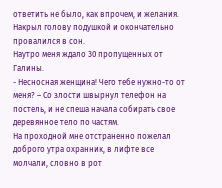ответить не было, как впрочем, и желания.
Накрыл голову подушкой и окончательно провалился в сон.
Наутро меня ждало 30 пропущенных от Галины.
- Несносная женщина! Чего тебе нужно-то от меня? – Со злости швырнул телефон на постель, и не спеша начала собирать свое деревянное тело по частям.
На проходной мне отстраненно пожелал доброго утра охранник, в лифте все молчали, словно в рот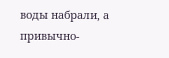воды набрали, а привычно-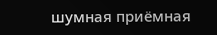шумная приёмная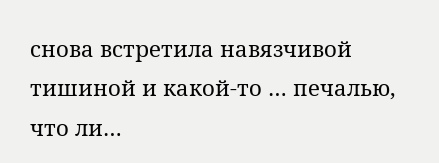снова встретила навязчивой тишиной и какой-то … печалью, что ли…